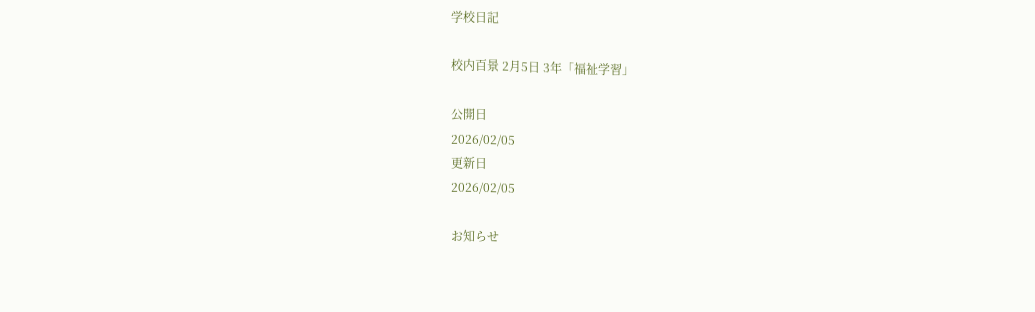学校日記

校内百景 2月5日 3年「福祉学習」

公開日
2026/02/05
更新日
2026/02/05

お知らせ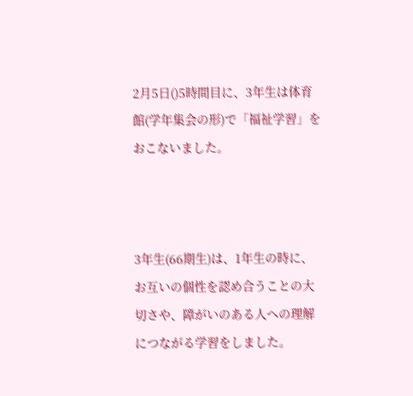2月5日()5時間目に、3年生は体育館(学年集会の形)で「福祉学習」をおこないました。



3年生(66期生)は、1年生の時に、お互いの個性を認め合うことの大切さや、障がいのある人への理解につながる学習をしました。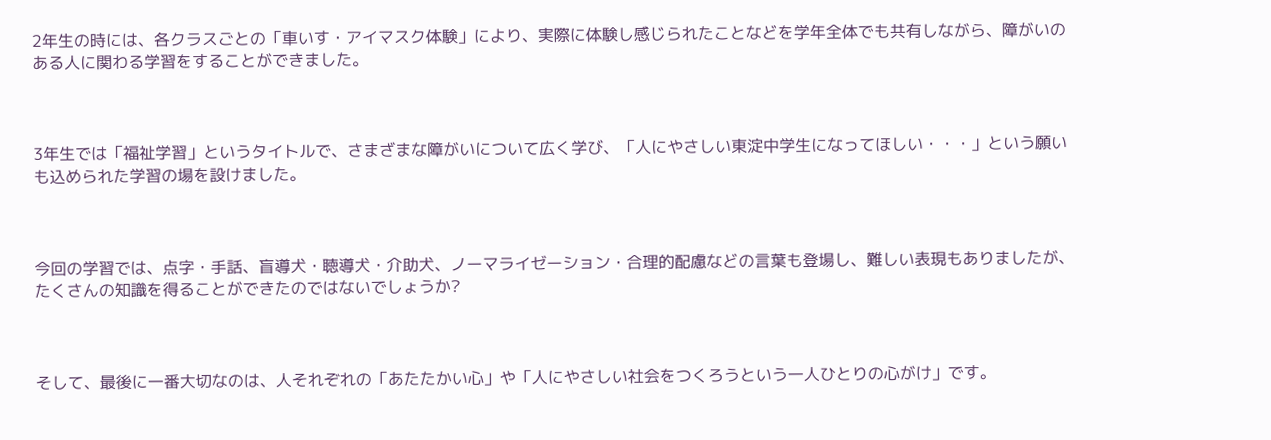2年生の時には、各クラスごとの「車いす・アイマスク体験」により、実際に体験し感じられたことなどを学年全体でも共有しながら、障がいのある人に関わる学習をすることができました。



3年生では「福祉学習」というタイトルで、さまざまな障がいについて広く学び、「人にやさしい東淀中学生になってほしい・・・」という願いも込められた学習の場を設けました。



今回の学習では、点字・手話、盲導犬・聴導犬・介助犬、ノーマライゼーション・合理的配慮などの言葉も登場し、難しい表現もありましたが、たくさんの知識を得ることができたのではないでしょうか?



そして、最後に一番大切なのは、人それぞれの「あたたかい心」や「人にやさしい社会をつくろうという一人ひとりの心がけ」です。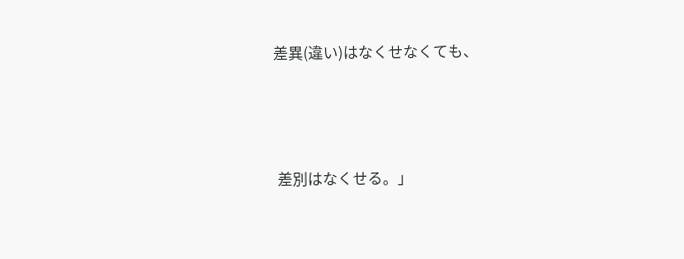差異(違い)はなくせなくても、



 差別はなくせる。」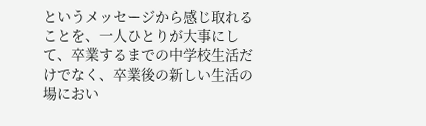というメッセージから感じ取れることを、一人ひとりが大事にして、卒業するまでの中学校生活だけでなく、卒業後の新しい生活の場におい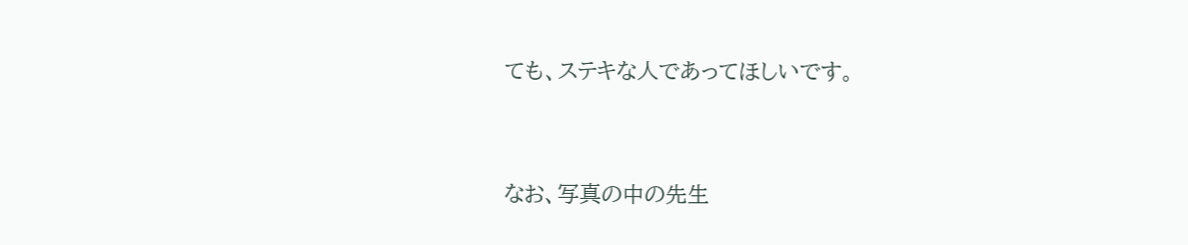ても、ステキな人であってほしいです。



なお、写真の中の先生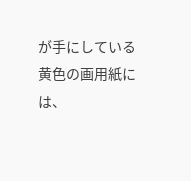が手にしている黄色の画用紙には、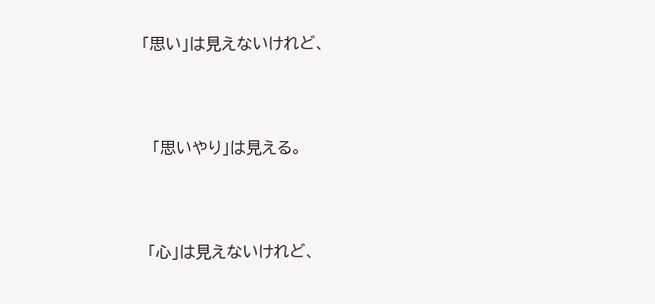「思い」は見えないけれど、



  「思いやり」は見える。



 「心」は見えないけれど、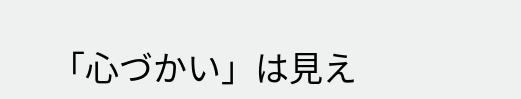「心づかい」は見え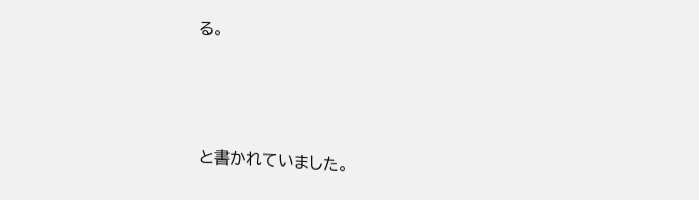る。



と書かれていました。